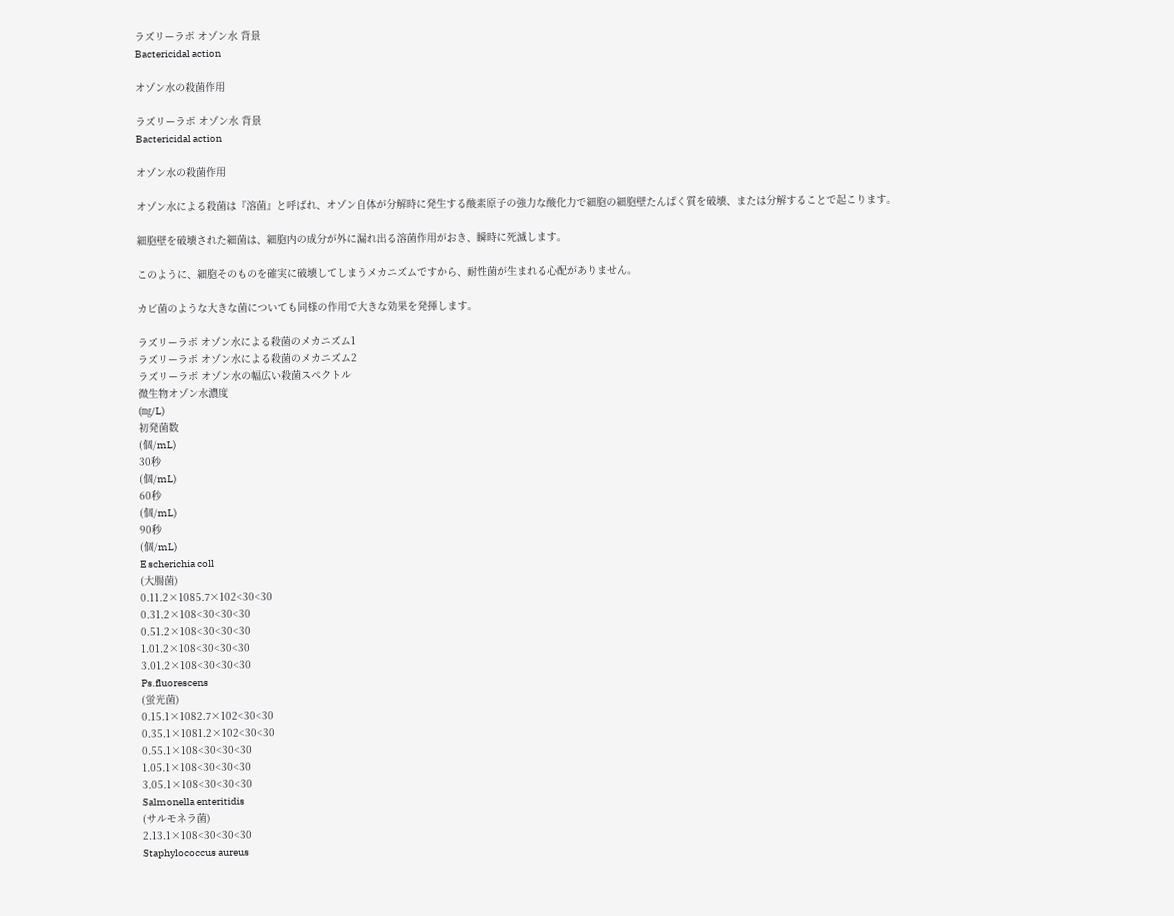ラズリーラボ オゾン水 背景
Bactericidal action

オゾン水の殺菌作用

ラズリーラボ オゾン水 背景
Bactericidal action

オゾン水の殺菌作用

オゾン水による殺菌は『溶菌』と呼ばれ、オゾン自体が分解時に発生する酸素原子の強力な酸化力で細胞の細胞壁たんぱく質を破壊、または分解することで起こります。

細胞壁を破壊された細菌は、細胞内の成分が外に漏れ出る溶菌作用がおき、瞬時に死滅します。

このように、細胞そのものを確実に破壊してしまうメカニズムですから、耐性菌が生まれる心配がありません。

カビ菌のような大きな菌についても同様の作用で大きな効果を発揮します。

ラズリーラボ オゾン水による殺菌のメカニズム1
ラズリーラボ オゾン水による殺菌のメカニズム2
ラズリーラボ オゾン水の幅広い殺菌スペクトル
微生物オゾン水濃度
(㎎/L)
初発菌数
(個/mL)
30秒
(個/mL)
60秒
(個/mL)
90秒
(個/mL)
E scherichia coll
(大腸菌)
0.11.2×1085.7×102<30<30
0.31.2×108<30<30<30
0.51.2×108<30<30<30
1.01.2×108<30<30<30
3.01.2×108<30<30<30
Ps.fluorescens
(蛍光菌)
0.15.1×1082.7×102<30<30
0.35.1×1081.2×102<30<30
0.55.1×108<30<30<30
1.05.1×108<30<30<30
3.05.1×108<30<30<30
Salmonella enteritidis
(サルモネラ菌)
2.13.1×108<30<30<30
Staphylococcus aureus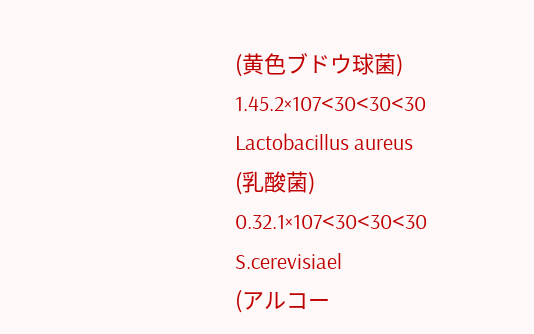(黄色ブドウ球菌)
1.45.2×107<30<30<30
Lactobacillus aureus
(乳酸菌)
0.32.1×107<30<30<30
S.cerevisiael
(アルコー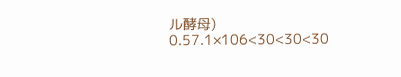ル酵母)
0.57.1×106<30<30<30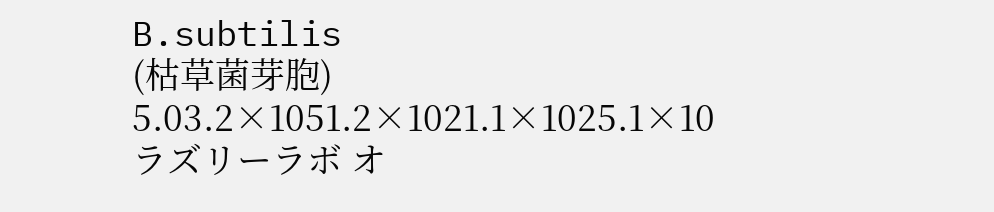B.subtilis
(枯草菌芽胞)
5.03.2×1051.2×1021.1×1025.1×10
ラズリーラボ オ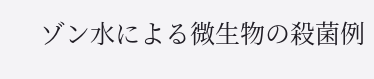ゾン水による微生物の殺菌例